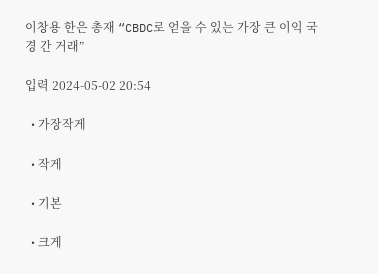이창용 한은 총재 “CBDC로 얻을 수 있는 가장 큰 이익 국경 간 거래”

입력 2024-05-02 20:54

  • 가장작게

  • 작게

  • 기본

  • 크게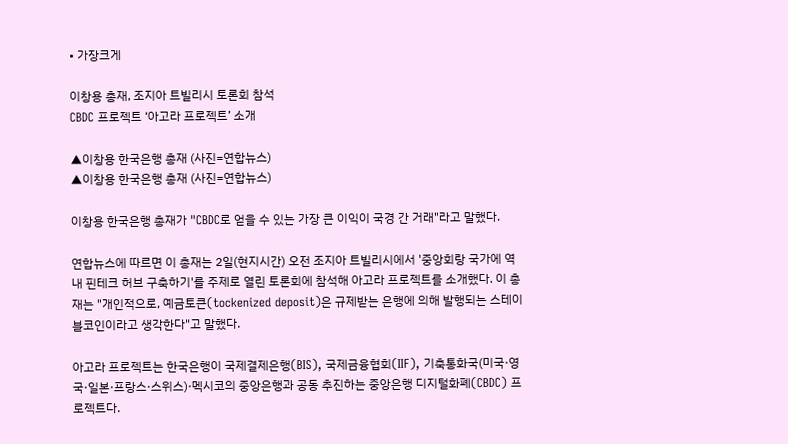• 가장크게

이창용 총재, 조지아 트빌리시 토론회 참석
CBDC 프로젝트 ‘아고라 프로젝트’ 소개

▲이창용 한국은행 총재 (사진=연합뉴스)
▲이창용 한국은행 총재 (사진=연합뉴스)

이창용 한국은행 총재가 "CBDC로 얻을 수 있는 가장 큰 이익이 국경 간 거래"라고 말했다.

연합뉴스에 따르면 이 총재는 2일(현지시간) 오전 조지아 트빌리시에서 '중앙회랑 국가에 역내 핀테크 허브 구축하기'를 주제로 열린 토론회에 참석해 아고라 프로젝트를 소개했다. 이 총재는 "개인적으로, 예금토큰(tockenized deposit)은 규제받는 은행에 의해 발행되는 스테이블코인이라고 생각한다"고 말했다.

아고라 프로젝트는 한국은행이 국제결제은행(BIS), 국제금융협회(IIF), 기축통화국(미국·영국·일본·프랑스·스위스)·멕시코의 중앙은행과 공동 추진하는 중앙은행 디지털화폐(CBDC) 프로젝트다.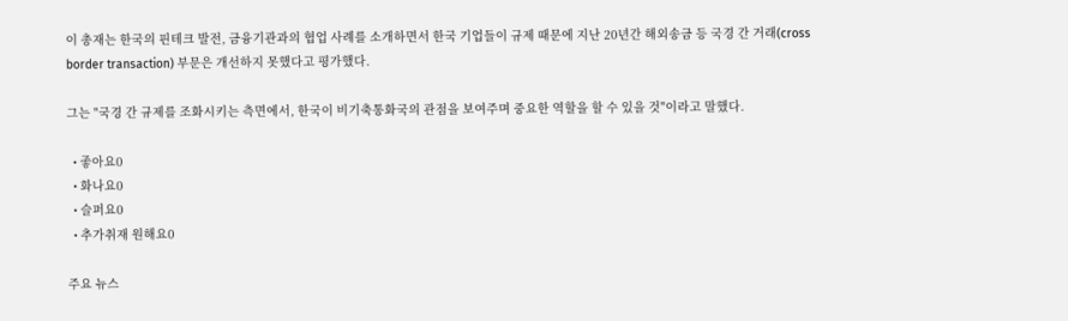이 총재는 한국의 핀테크 발전, 금융기관과의 협업 사례를 소개하면서 한국 기업들이 규제 때문에 지난 20년간 해외송금 등 국경 간 거래(cross border transaction) 부문은 개선하지 못했다고 평가했다.

그는 "국경 간 규제를 조화시키는 측면에서, 한국이 비기축통화국의 관점을 보여주며 중요한 역할을 할 수 있을 것"이라고 말했다.

  • 좋아요0
  • 화나요0
  • 슬퍼요0
  • 추가취재 원해요0

주요 뉴스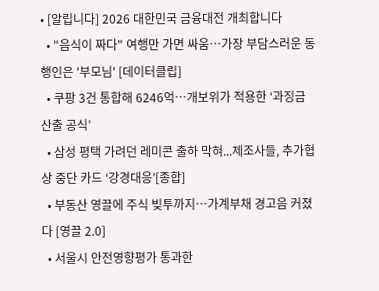• [알립니다] 2026 대한민국 금융대전 개최합니다
  • "음식이 짜다" 여행만 가면 싸움…가장 부담스러운 동행인은 '부모님' [데이터클립]
  • 쿠팡 3건 통합해 6246억…개보위가 적용한 ‘과징금 산출 공식’
  • 삼성 평택 가려던 레미콘 출하 막혀...제조사들, 추가협상 중단 카드 ‘강경대응’[종합]
  • 부동산 영끌에 주식 빚투까지…가계부채 경고음 커졌다 [영끌 2.0]
  • 서울시 안전영향평가 통과한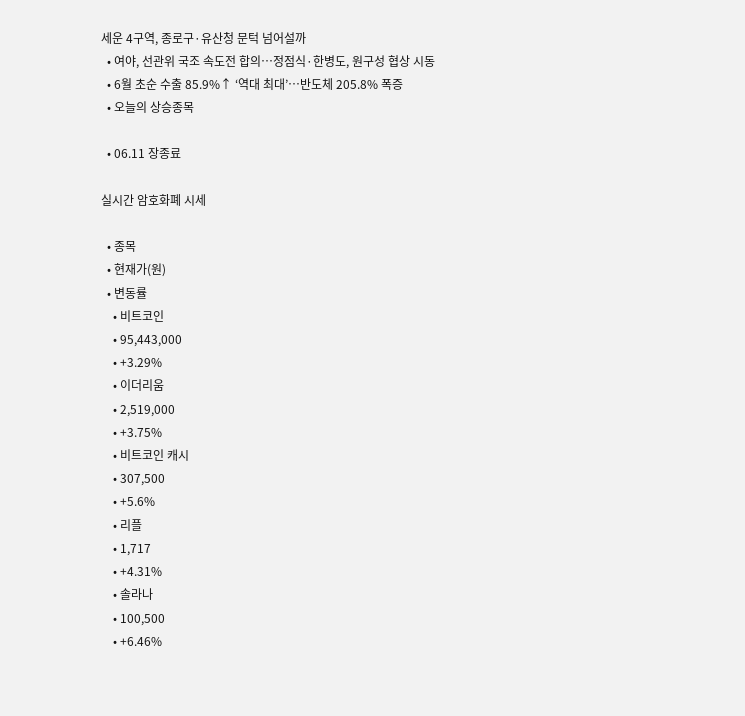세운 4구역, 종로구·유산청 문턱 넘어설까
  • 여야, 선관위 국조 속도전 합의…정점식·한병도, 원구성 협상 시동
  • 6월 초순 수출 85.9%↑ ‘역대 최대’…반도체 205.8% 폭증
  • 오늘의 상승종목

  • 06.11 장종료

실시간 암호화폐 시세

  • 종목
  • 현재가(원)
  • 변동률
    • 비트코인
    • 95,443,000
    • +3.29%
    • 이더리움
    • 2,519,000
    • +3.75%
    • 비트코인 캐시
    • 307,500
    • +5.6%
    • 리플
    • 1,717
    • +4.31%
    • 솔라나
    • 100,500
    • +6.46%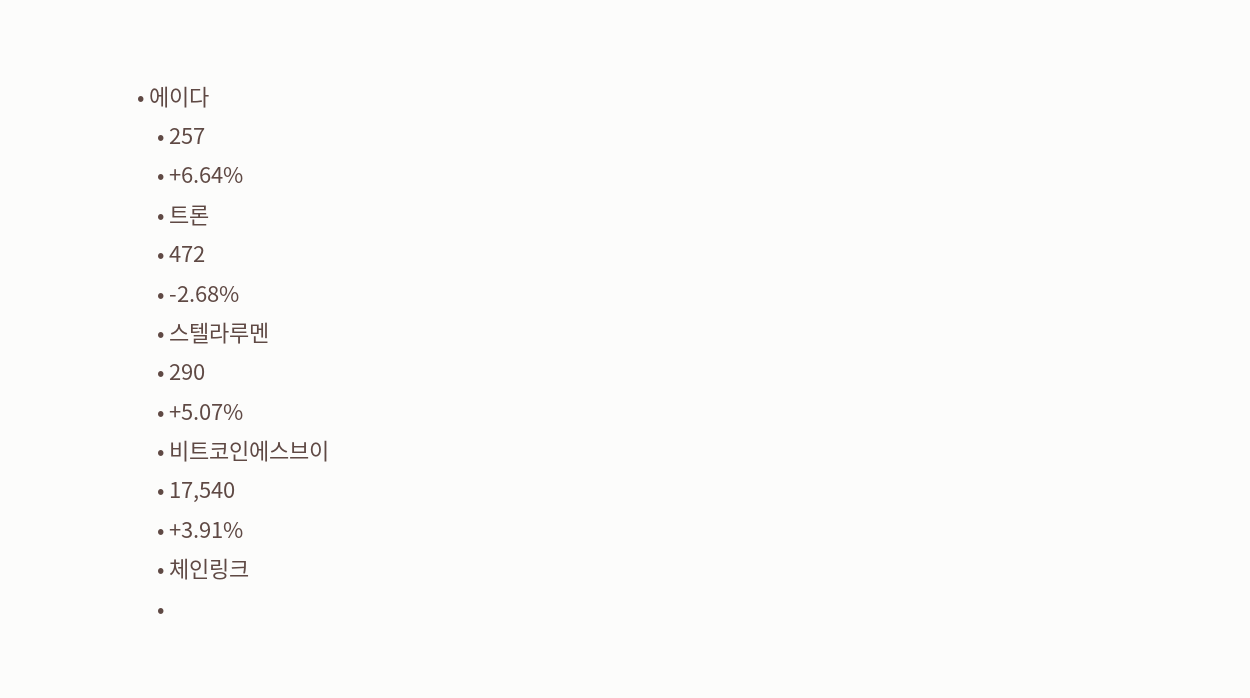• 에이다
    • 257
    • +6.64%
    • 트론
    • 472
    • -2.68%
    • 스텔라루멘
    • 290
    • +5.07%
    • 비트코인에스브이
    • 17,540
    • +3.91%
    • 체인링크
    •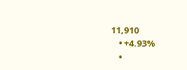11,910
    • +4.93%
    •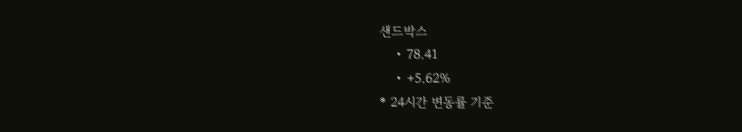샌드박스
    • 78.41
    • +5.62%
* 24시간 변동률 기준